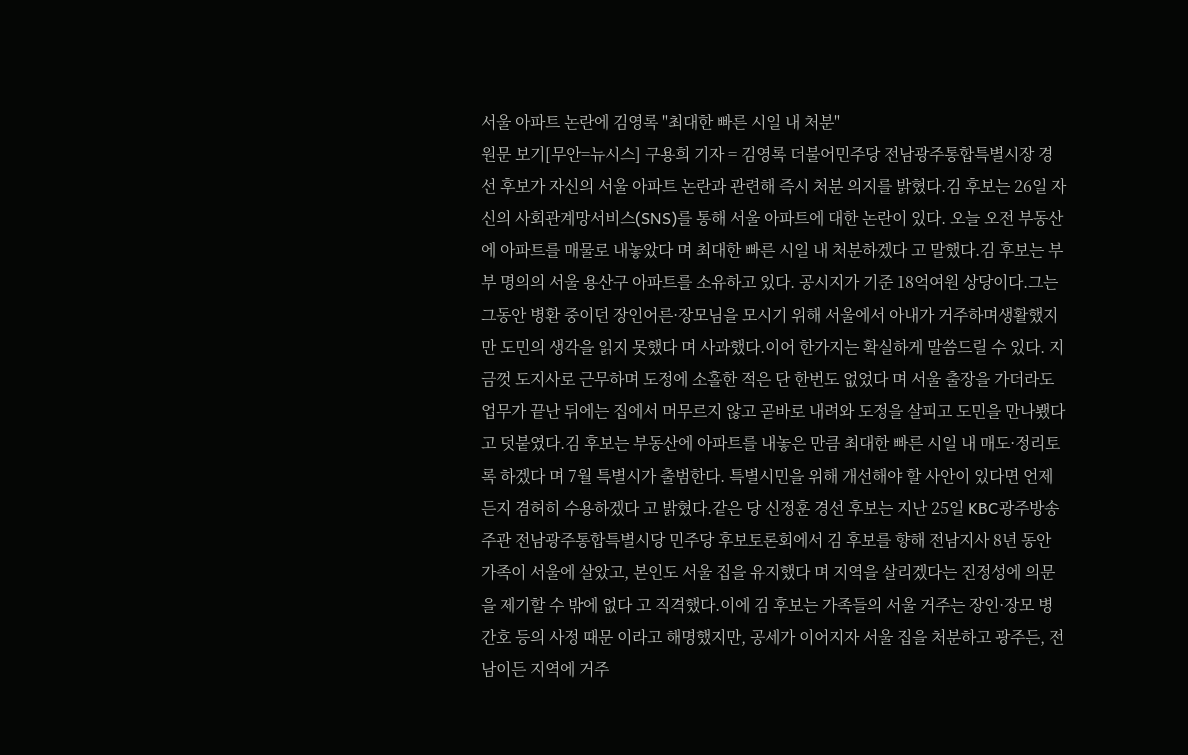서울 아파트 논란에 김영록 "최대한 빠른 시일 내 처분"
원문 보기[무안=뉴시스] 구용희 기자 = 김영록 더불어민주당 전남광주통합특별시장 경선 후보가 자신의 서울 아파트 논란과 관련해 즉시 처분 의지를 밝혔다.김 후보는 26일 자신의 사회관계망서비스(SNS)를 통해 서울 아파트에 대한 논란이 있다. 오늘 오전 부동산에 아파트를 매물로 내놓았다 며 최대한 빠른 시일 내 처분하겠다 고 말했다.김 후보는 부부 명의의 서울 용산구 아파트를 소유하고 있다. 공시지가 기준 18억여원 상당이다.그는 그동안 병환 중이던 장인어른·장모님을 모시기 위해 서울에서 아내가 거주하며생활했지만 도민의 생각을 읽지 못했다 며 사과했다.이어 한가지는 확실하게 말씀드릴 수 있다. 지금껏 도지사로 근무하며 도정에 소홀한 적은 단 한번도 없었다 며 서울 출장을 가더라도 업무가 끝난 뒤에는 집에서 머무르지 않고 곧바로 내려와 도정을 살피고 도민을 만나뵀다 고 덧붙였다.김 후보는 부동산에 아파트를 내놓은 만큼 최대한 빠른 시일 내 매도·정리토록 하겠다 며 7월 특별시가 출범한다. 특별시민을 위해 개선해야 할 사안이 있다면 언제든지 겸허히 수용하겠다 고 밝혔다.같은 당 신정훈 경선 후보는 지난 25일 KBC광주방송 주관 전남광주통합특별시당 민주당 후보토론회에서 김 후보를 향해 전남지사 8년 동안 가족이 서울에 살았고, 본인도 서울 집을 유지했다 며 지역을 살리겠다는 진정성에 의문을 제기할 수 밖에 없다 고 직격했다.이에 김 후보는 가족들의 서울 거주는 장인·장모 병간호 등의 사정 때문 이라고 해명했지만, 공세가 이어지자 서울 집을 처분하고 광주든, 전남이든 지역에 거주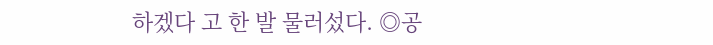하겠다 고 한 발 물러섰다. ◎공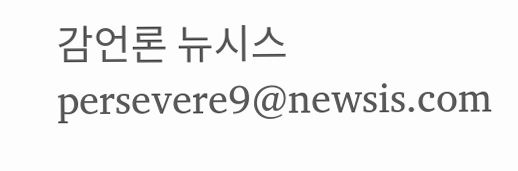감언론 뉴시스 persevere9@newsis.com